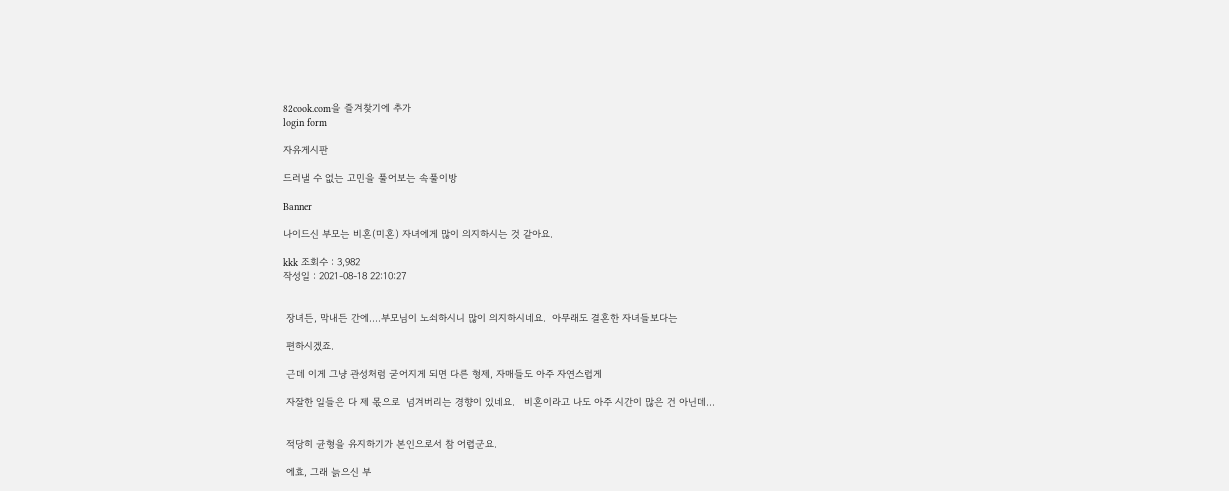82cook.com을 즐겨찾기에 추가
login form

자유게시판

드러낼 수 없는 고민을 풀어보는 속풀이방

Banner

나이드신 부모는 비혼(미혼) 자녀에게 많이 의지하시는 것 같아요.

kkk 조회수 : 3,982
작성일 : 2021-08-18 22:10:27


 장녀든, 막내든 간에....부모님이 노쇠하시니 많이 의지하시네요.  아무래도 결혼한 자녀들보다는

 편하시겠죠.

 근데 이게 그냥 관성처럼 굳어지게 되면 다른 형제, 자매들도 아주 자연스럽게

 자잘한 일들은 다 제 몫으로  넘겨버리는 경향이 있네요.   비혼이라고 나도 아주 시간이 많은 건 아닌데...


 적당히 균형을 유지하기가 본인으로서 참 어렵군요.

 에효, 그래 늙으신 부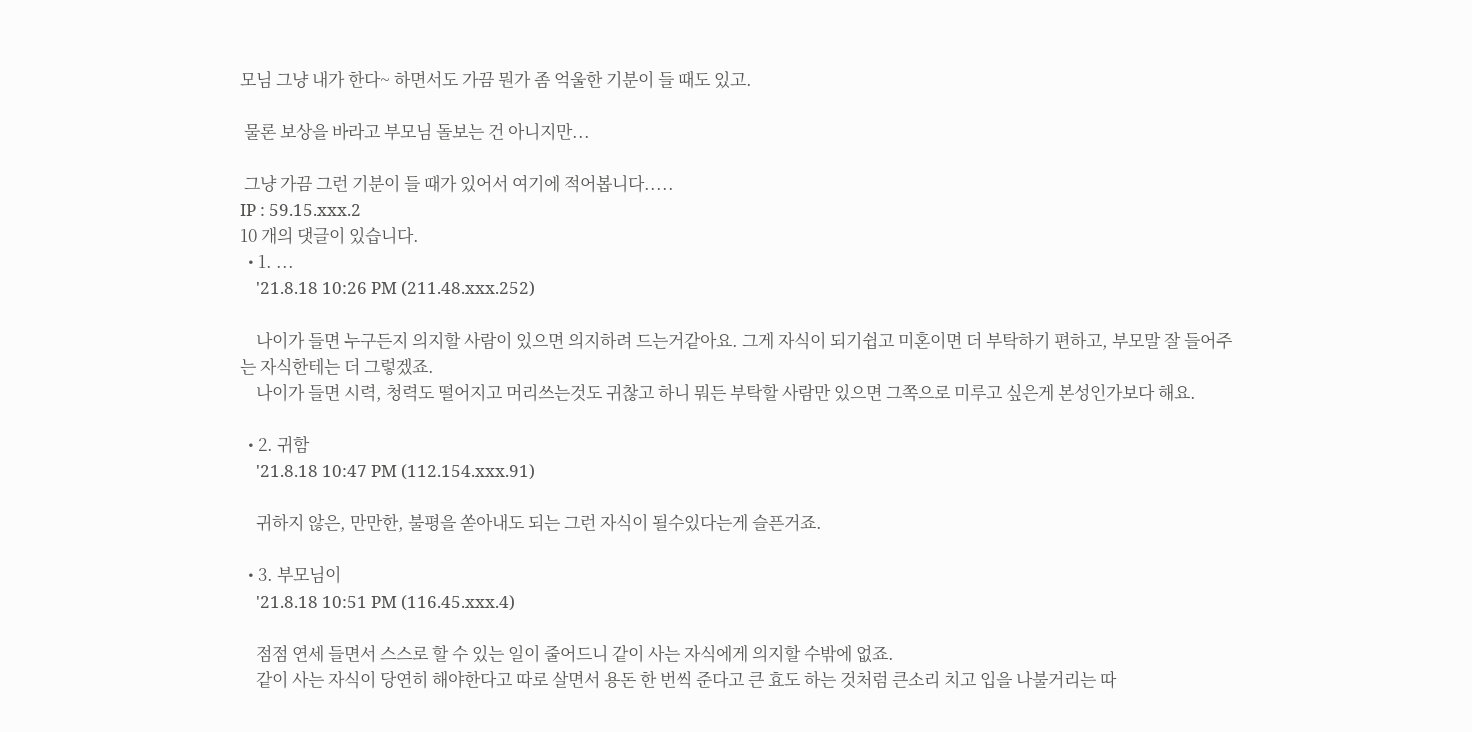모님 그냥 내가 한다~ 하면서도 가끔 뭔가 좀 억울한 기분이 들 때도 있고.

 물론 보상을 바라고 부모님 돌보는 건 아니지만...

 그냥 가끔 그런 기분이 들 때가 있어서 여기에 적어봅니다.....
IP : 59.15.xxx.2
10 개의 댓글이 있습니다.
  • 1. ...
    '21.8.18 10:26 PM (211.48.xxx.252)

    나이가 들면 누구든지 의지할 사람이 있으면 의지하려 드는거같아요. 그게 자식이 되기쉽고 미혼이면 더 부탁하기 편하고, 부모말 잘 들어주는 자식한테는 더 그렇겠죠.
    나이가 들면 시력, 청력도 떨어지고 머리쓰는것도 귀찮고 하니 뭐든 부탁할 사람만 있으면 그쪽으로 미루고 싶은게 본성인가보다 해요.

  • 2. 귀함
    '21.8.18 10:47 PM (112.154.xxx.91)

    귀하지 않은, 만만한, 불평을 쏟아내도 되는 그런 자식이 될수있다는게 슬픈거죠.

  • 3. 부모님이
    '21.8.18 10:51 PM (116.45.xxx.4)

    점점 연세 들면서 스스로 할 수 있는 일이 줄어드니 같이 사는 자식에게 의지할 수밖에 없죠.
    같이 사는 자식이 당연히 해야한다고 따로 살면서 용돈 한 번씩 준다고 큰 효도 하는 것처럼 큰소리 치고 입을 나불거리는 따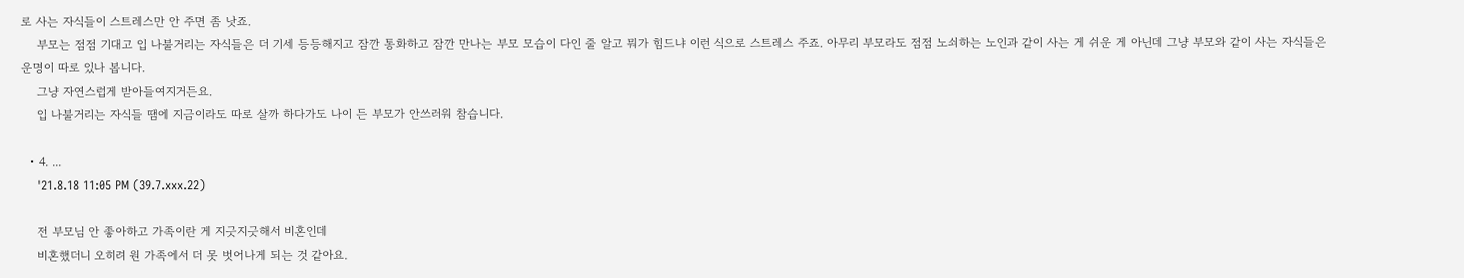로 사는 자식들이 스트레스만 안 주면 좀 낫죠.
    부모는 점점 기대고 입 나불거리는 자식들은 더 기세 등등해지고 잠깐 통화하고 잠깐 만나는 부모 모습이 다인 줄 알고 뭐가 힘드냐 이런 식으로 스트레스 주죠. 아무리 부모라도 점점 노쇠하는 노인과 같이 사는 게 쉬운 게 아닌데 그냥 부모와 같이 사는 자식들은 운명이 따로 있나 봅니다.
    그냥 자연스럽게 받아들여지거든요.
    입 나불거리는 자식들 땜에 지금이라도 따로 살까 하다가도 나이 든 부모가 안쓰러워 참습니다.

  • 4. ...
    '21.8.18 11:05 PM (39.7.xxx.22)

    전 부모님 안 좋아하고 가족이란 게 지긋지긋해서 비혼인데
    비혼했더니 오히려 원 가족에서 더 못 벗어나게 되는 것 같아요.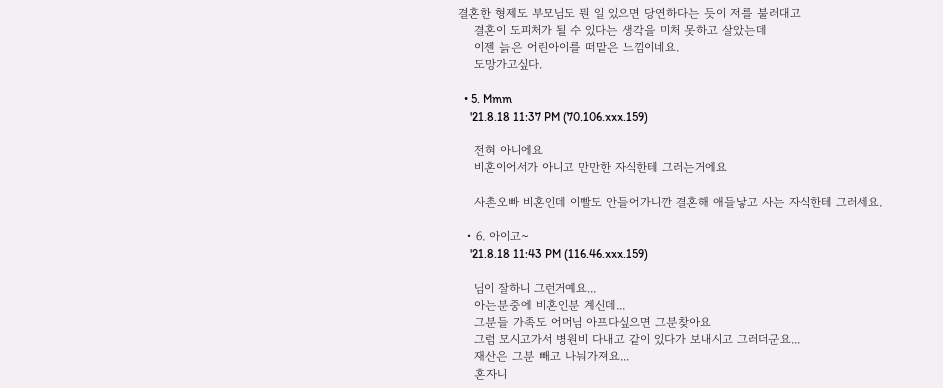결혼한 형제도 부모님도 뭔 일 있으면 당연하다는 듯이 저를 불러대고
    결혼이 도피처가 될 수 있다는 생각을 미처 못하고 살았는데
    이젠 늙은 어린아이를 떠맡은 느낌이네요.
    도망가고싶다.

  • 5. Mmm
    '21.8.18 11:37 PM (70.106.xxx.159)

    전혀 아니에요
    비혼이어서가 아니고 만만한 자식한테 그러는거에요

    사촌오빠 비혼인데 이빨도 안들어가니깐 결혼해 애들낳고 사는 자식한테 그러세요.

  • 6. 아이고~
    '21.8.18 11:43 PM (116.46.xxx.159)

    님이 잘하니 그런거예요...
    아는분중에 비혼인분 계신데...
    그분들 가족도 어머님 아프다싶으면 그분찾아요
    그럼 모시고가서 병원비 다내고 같이 있다가 보내시고 그러더군요...
    재산은 그분 빼고 나눠가져요...
    혼자니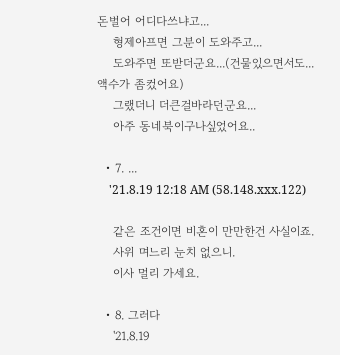돈벌어 어디다쓰냐고...
    형제아프면 그분이 도와주고...
    도와주면 또받더군요...(건물있으면서도...액수가 좀컸어요)
    그랬더니 더큰걸바라던군요...
    아주 동네북이구나싶었어요..

  • 7. ...
    '21.8.19 12:18 AM (58.148.xxx.122)

    같은 조건이면 비혼이 만만한건 사실이죠.
    사위 며느리 눈치 없으니.
    이사 멀리 가세요.

  • 8. 그러다
    '21.8.19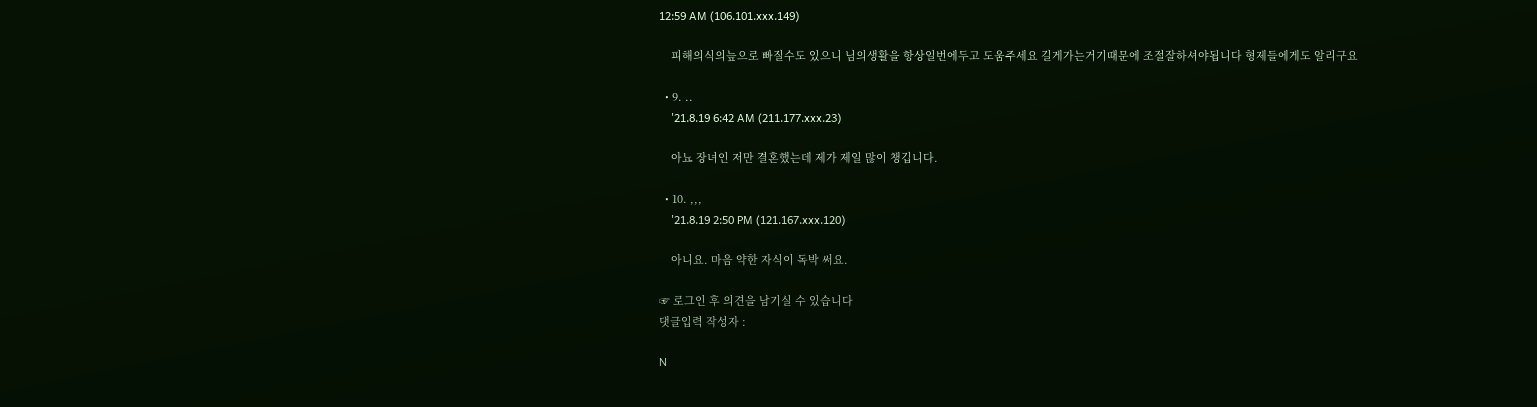12:59 AM (106.101.xxx.149)

    피해의식의늪으로 빠질수도 있으니 님의생활을 항상일번에두고 도움주세요 길게가는거기때문에 조절잘하셔야됩니다 형제들에게도 알리구요

  • 9. ..
    '21.8.19 6:42 AM (211.177.xxx.23)

    아뇨 장녀인 저만 결혼했는데 제가 제일 많이 챙깁니다.

  • 10. ,,,
    '21.8.19 2:50 PM (121.167.xxx.120)

    아니요. 마음 약한 자식이 독박 써요.

☞ 로그인 후 의견을 남기실 수 있습니다
댓글입력 작성자 :

N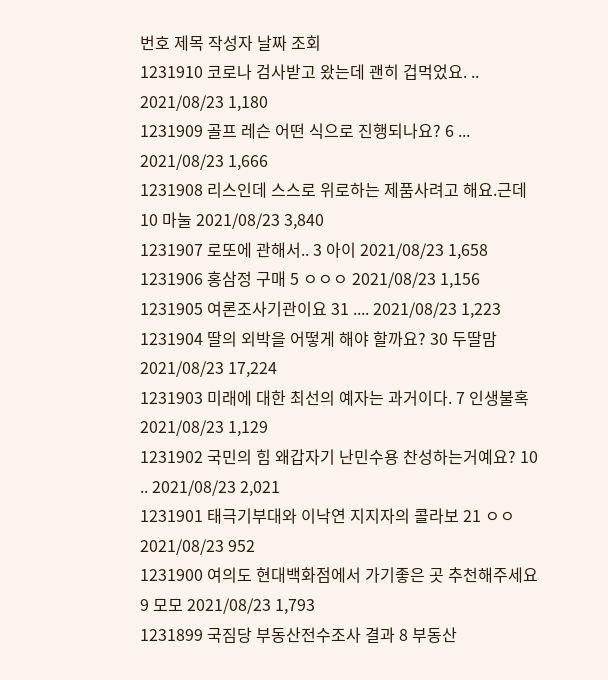번호 제목 작성자 날짜 조회
1231910 코로나 검사받고 왔는데 괜히 겁먹었요. .. 2021/08/23 1,180
1231909 골프 레슨 어떤 식으로 진행되나요? 6 ... 2021/08/23 1,666
1231908 리스인데 스스로 위로하는 제품사려고 해요.근데 10 마눌 2021/08/23 3,840
1231907 로또에 관해서.. 3 아이 2021/08/23 1,658
1231906 홍삼정 구매 5 ㅇㅇㅇ 2021/08/23 1,156
1231905 여론조사기관이요 31 .... 2021/08/23 1,223
1231904 딸의 외박을 어떻게 해야 할까요? 30 두딸맘 2021/08/23 17,224
1231903 미래에 대한 최선의 예자는 과거이다. 7 인생불혹 2021/08/23 1,129
1231902 국민의 힘 왜갑자기 난민수용 찬성하는거예요? 10 .. 2021/08/23 2,021
1231901 태극기부대와 이낙연 지지자의 콜라보 21 ㅇㅇ 2021/08/23 952
1231900 여의도 현대백화점에서 가기좋은 곳 추천해주세요 9 모모 2021/08/23 1,793
1231899 국짐당 부동산전수조사 결과 8 부동산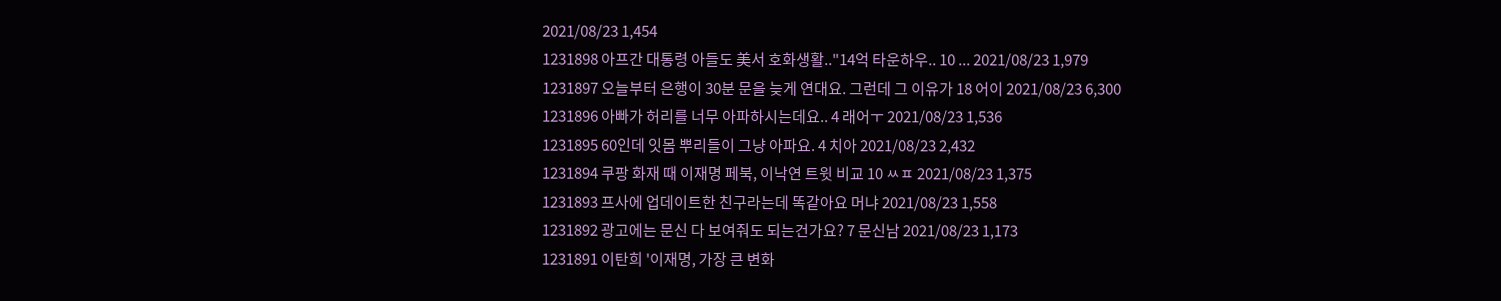2021/08/23 1,454
1231898 아프간 대통령 아들도 美서 호화생활.."14억 타운하우.. 10 ... 2021/08/23 1,979
1231897 오늘부터 은행이 30분 문을 늦게 연대요. 그런데 그 이유가 18 어이 2021/08/23 6,300
1231896 아빠가 허리를 너무 아파하시는데요.. 4 래어ㅜ 2021/08/23 1,536
1231895 60인데 잇몸 뿌리들이 그냥 아파요. 4 치아 2021/08/23 2,432
1231894 쿠팡 화재 때 이재명 페북, 이낙연 트윗 비교 10 ㅆㅍ 2021/08/23 1,375
1231893 프사에 업데이트한 친구라는데 똑같아요 머냐 2021/08/23 1,558
1231892 광고에는 문신 다 보여줘도 되는건가요? 7 문신남 2021/08/23 1,173
1231891 이탄희 '이재명, 가장 큰 변화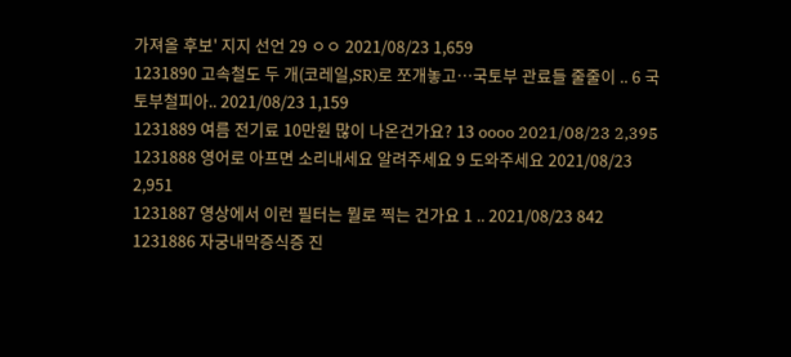가져올 후보' 지지 선언 29 ㅇㅇ 2021/08/23 1,659
1231890 고속철도 두 개(코레일,SR)로 쪼개놓고…국토부 관료들 줄줄이 .. 6 국토부철피아.. 2021/08/23 1,159
1231889 여름 전기료 10만원 많이 나온건가요? 13 oooo 2021/08/23 2,395
1231888 영어로 아프면 소리내세요 알려주세요 9 도와주세요 2021/08/23 2,951
1231887 영상에서 이런 필터는 뭘로 찍는 건가요 1 .. 2021/08/23 842
1231886 자궁내막증식증 진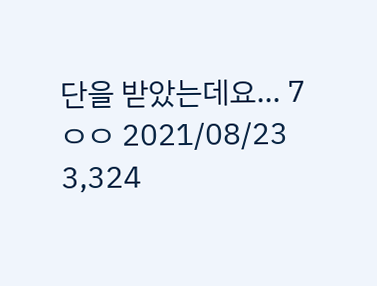단을 받았는데요… 7 ㅇㅇ 2021/08/23 3,324